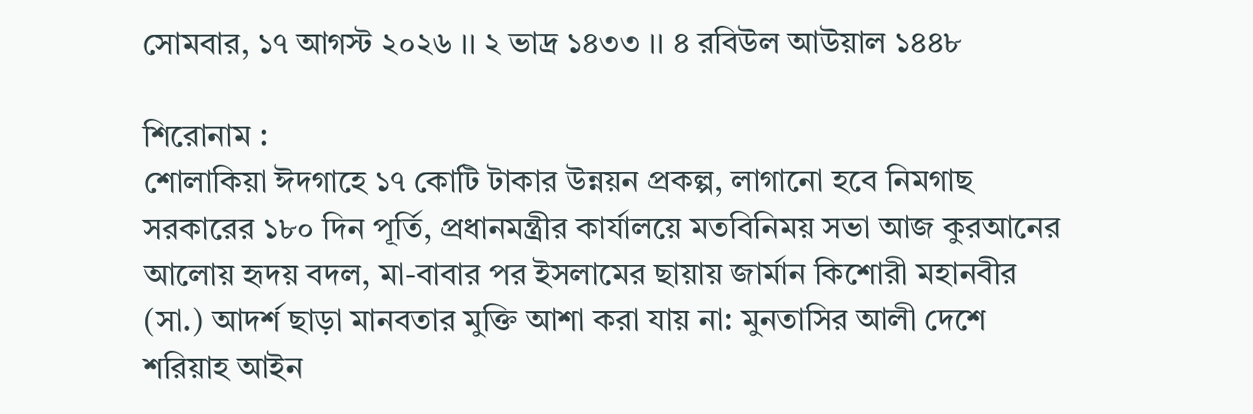সোমবার, ১৭ আগস্ট ২০২৬ ।। ২ ভাদ্র ১৪৩৩ ।। ৪ রবিউল আউয়াল ১৪৪৮

শিরোনাম :
শোলাকিয়া ঈদগাহে ১৭ কোটি টাকার উন্নয়ন প্রকল্প, লাগানো হবে নিমগাছ সরকারের ১৮০ দিন পূর্তি, প্রধানমন্ত্রীর কার্যালয়ে মতবিনিময় সভা আজ কুরআনের আলোয় হৃদয় বদল, মা-বাবার পর ইসলামের ছায়ায় জার্মান কিশোরী মহানবীর (সা.) আদর্শ ছাড়া মানবতার মুক্তি আশা করা যায় না: মুনতাসির আলী দেশে শরিয়াহ আইন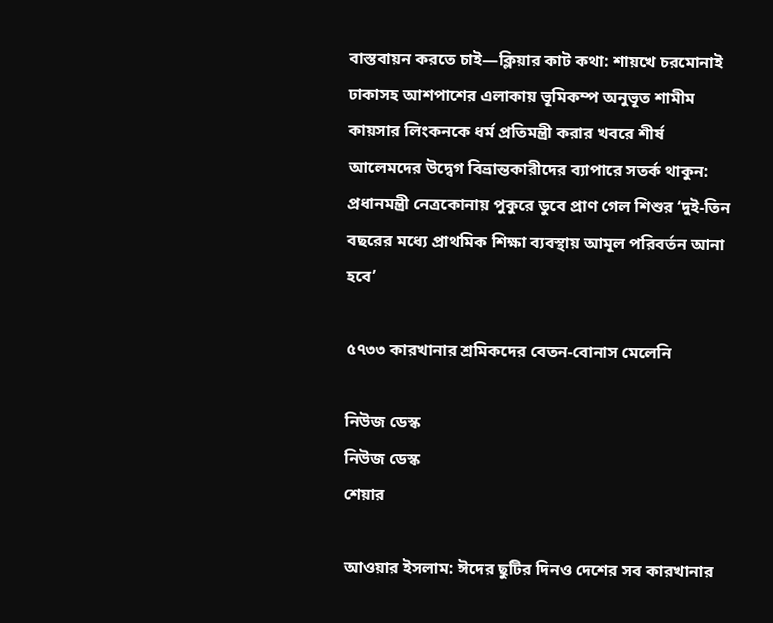বাস্তবায়ন করতে চাই—ক্লিয়ার কাট কথা: শায়খে চরমোনাই ঢাকাসহ আশপাশের এলাকায় ভূমিকম্প অনুভূত শামীম কায়সার লিংকনকে ধর্ম প্রতিমন্ত্রী করার খবরে শীর্ষ আলেমদের উদ্বেগ বিভ্রান্তকারীদের ব্যাপারে সতর্ক থাকুন: প্রধানমন্ত্রী নেত্রকোনায় পুকুরে ডুবে প্রাণ গেল শিশুর ‘দুই-তিন বছরের মধ্যে প্রাথমিক শিক্ষা ব্যবস্থায় আমূল পরিবর্তন আনা হবে’

৫৭৩৩ কারখানার শ্রমিকদের বেতন-বোনাস মেলেনি

নিউজ ডেস্ক
নিউজ ডেস্ক
শেয়ার

আওয়ার ইসলাম: ঈদের ছুটির দিনও দেশের সব কারখানার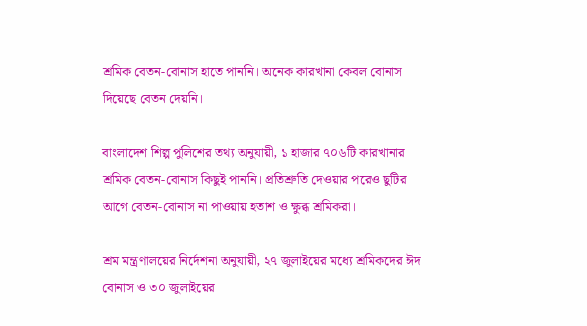শ্রমিক বেতন-বোনাস হাতে পাননি। অনেক কারখানা কেবল বোনাস দিয়েছে বেতন দেয়নি।

বাংলাদেশ শিল্প পুলিশের তথ্য অনুযায়ী, ১ হাজার ৭০৬টি কারখানার শ্রমিক বেতন-বোনাস কিছুই পাননি। প্রতিশ্রুতি দেওয়ার পরেও ছুটির আগে বেতন-বোনাস না পাওয়ায় হতাশ ও ক্ষুব্ধ শ্রমিকরা।

শ্রম মন্ত্রণালয়ের নির্দেশনা অনুযায়ী, ২৭ জুলাইয়ের মধ্যে শ্রমিকদের ঈদ বোনাস ও ৩০ জুলাইয়ের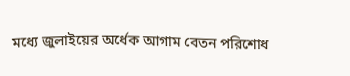মধ্যে জুলাইয়ের অর্ধেক আগাম বেতন পরিশোধ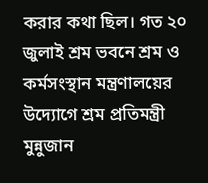করার কথা ছিল। গত ২০ জুলাই শ্রম ভবনে শ্রম ও কর্মসংস্থান মন্ত্রণালয়ের উদ্যোগে শ্রম প্রতিমন্ত্রী মুন্নুজান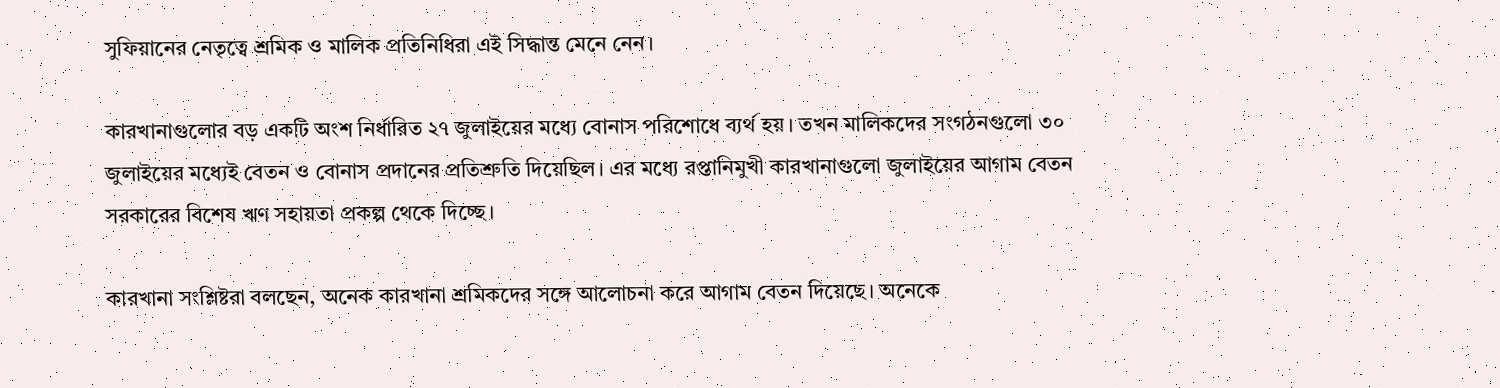সুফিয়ানের নেতৃত্বে শ্রমিক ও মালিক প্রতিনিধিরা এই সিদ্ধান্ত মেনে নেন।

কারখানাগুলোর বড় একটি অংশ নির্ধারিত ২৭ জুলাইয়ের মধ্যে বোনাস পরিশোধে ব্যর্থ হয়। তখন মালিকদের সংগঠনগুলো ৩০ জুলাইয়ের মধ্যেই বেতন ও বোনাস প্রদানের প্রতিশ্রুতি দিয়েছিল। এর মধ্যে রপ্তানিমুখী কারখানাগুলো জুলাইয়ের আগাম বেতন সরকারের বিশেষ ঋণ সহায়তা প্রকল্প থেকে দিচ্ছে।

কারখানা সংশ্লিষ্টরা বলছেন, অনেক কারখানা শ্রমিকদের সঙ্গে আলোচনা করে আগাম বেতন দিয়েছে। অনেকে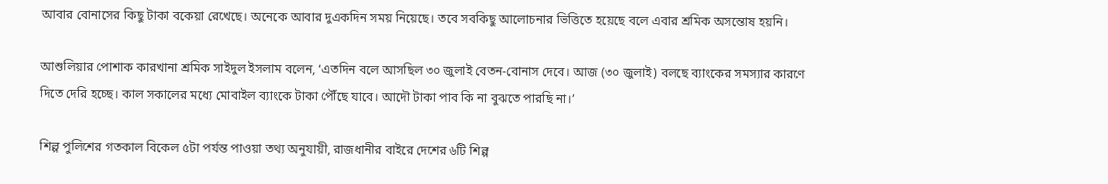আবার বোনাসের কিছু টাকা বকেয়া রেখেছে। অনেকে আবার দুএকদিন সময় নিয়েছে। তবে সবকিছু আলোচনার ভিত্তিতে হয়েছে বলে এবার শ্রমিক অসন্তোষ হয়নি।

আশুলিয়ার পোশাক কারখানা শ্রমিক সাইদুল ইসলাম বলেন, ‘এতদিন বলে আসছিল ৩০ জুলাই বেতন-বোনাস দেবে। আজ (৩০ জুলাই) বলছে ব্যাংকের সমস্যার কারণে দিতে দেরি হচ্ছে। কাল সকালের মধ্যে মোবাইল ব্যাংকে টাকা পৌঁছে যাবে। আদৌ টাকা পাব কি না বুঝতে পারছি না।’

শিল্প পুলিশের গতকাল বিকেল ৫টা পর্যন্ত পাওয়া তথ্য অনুযায়ী, রাজধানীর বাইরে দেশের ৬টি শিল্প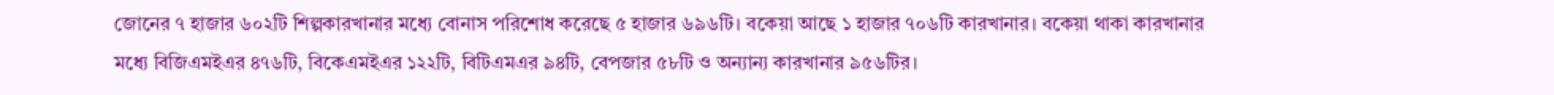জোনের ৭ হাজার ৬০২টি শিল্পকারখানার মধ্যে বোনাস পরিশোধ করেছে ৫ হাজার ৬৯৬টি। বকেয়া আছে ১ হাজার ৭০৬টি কারখানার। বকেয়া থাকা কারখানার মধ্যে বিজিএমইএর ৪৭৬টি, বিকেএমইএর ১২২টি, বিটিএমএর ৯৪টি, বেপজার ৫৮টি ও অন্যান্য কারখানার ৯৫৬টির।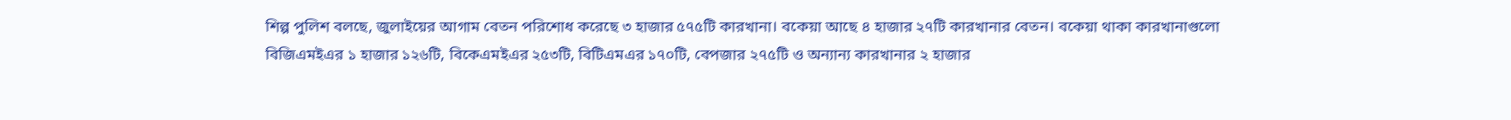শিল্প পুলিশ বলছে, জুলাইয়ের আগাম বেতন পরিশোধ করেছে ৩ হাজার ৫৭৫টি কারখানা। বকেয়া আছে ৪ হাজার ২৭টি কারখানার বেতন। বকেয়া থাকা কারখানাগুলো বিজিএমইএর ১ হাজার ১২৬টি, বিকেএমইএর ২৫৩টি, বিটিএমএর ১৭০টি, বেপজার ২৭৫টি ও অন্যান্য কারখানার ২ হাজার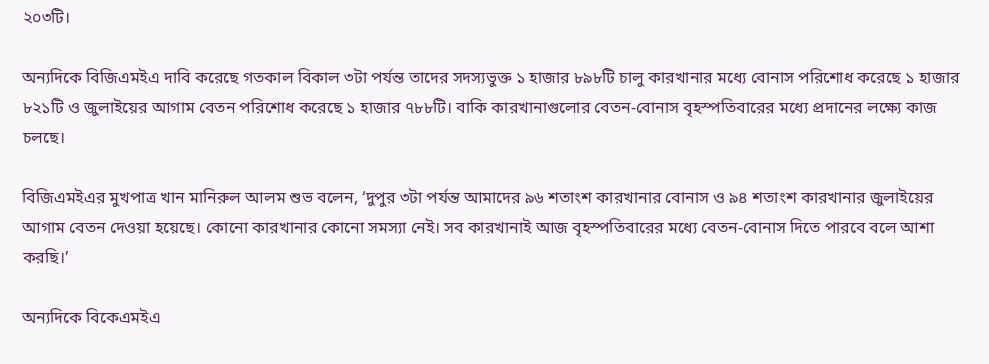২০৩টি।

অন্যদিকে বিজিএমইএ দাবি করেছে গতকাল বিকাল ৩টা পর্যন্ত তাদের সদস্যভুক্ত ১ হাজার ৮৯৮টি চালু কারখানার মধ্যে বোনাস পরিশোধ করেছে ১ হাজার ৮২১টি ও জুলাইয়ের আগাম বেতন পরিশোধ করেছে ১ হাজার ৭৮৮টি। বাকি কারখানাগুলোর বেতন-বোনাস বৃহস্পতিবারের মধ্যে প্রদানের লক্ষ্যে কাজ চলছে।

বিজিএমইএর মুখপাত্র খান মানিরুল আলম শুভ বলেন, ‘দুপুর ৩টা পর্যন্ত আমাদের ৯৬ শতাংশ কারখানার বোনাস ও ৯৪ শতাংশ কারখানার জুলাইয়ের আগাম বেতন দেওয়া হয়েছে। কোনো কারখানার কোনো সমস্যা নেই। সব কারখানাই আজ বৃহস্পতিবারের মধ্যে বেতন-বোনাস দিতে পারবে বলে আশা করছি।’

অন্যদিকে বিকেএমইএ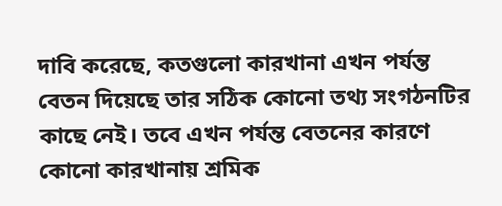দাবি করেছে, কতগুলো কারখানা এখন পর্যন্ত বেতন দিয়েছে তার সঠিক কোনো তথ্য সংগঠনটির কাছে নেই। তবে এখন পর্যন্ত বেতনের কারণে কোনো কারখানায় শ্রমিক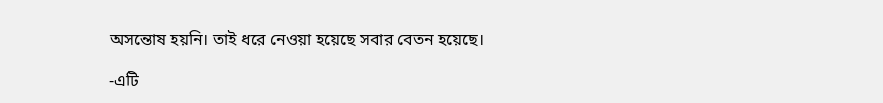অসন্তোষ হয়নি। তাই ধরে নেওয়া হয়েছে সবার বেতন হয়েছে।

-এটি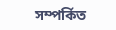সম্পর্কিত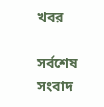খবর

সর্বশেষ সংবাদ